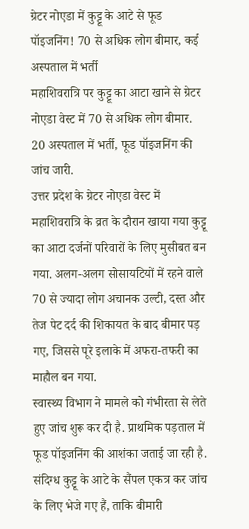ग्रेटर नोएडा में कुट्टू के आटे से फूड पॉइजनिंग! 70 से अधिक लोग बीमार, कई अस्पताल में भर्ती
महाशिवरात्रि पर कुट्टू का आटा खाने से ग्रेटर नोएडा वेस्ट में 70 से अधिक लोग बीमार. 20 अस्पताल में भर्ती, फूड पॉइजनिंग की जांच जारी.
उत्तर प्रदेश के ग्रेटर नोएडा वेस्ट में महाशिवरात्रि के व्रत के दौरान खाया गया कुट्टू का आटा दर्जनों परिवारों के लिए मुसीबत बन गया. अलग-अलग सोसायटियों में रहने वाले 70 से ज्यादा लोग अचानक उल्टी, दस्त और तेज पेट दर्द की शिकायत के बाद बीमार पड़ गए, जिससे पूरे इलाके में अफरा-तफरी का माहौल बन गया.
स्वास्थ्य विभाग ने मामले को गंभीरता से लेते हुए जांच शुरू कर दी है. प्राथमिक पड़ताल में फूड पॉइजनिंग की आशंका जताई जा रही है. संदिग्ध कुट्टू के आटे के सैंपल एकत्र कर जांच के लिए भेजे गए हैं, ताकि बीमारी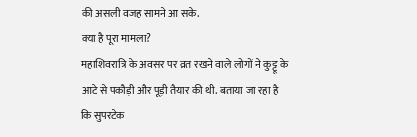की असली वजह सामने आ सके.
क्या है पूरा मामला?
महाशिवरात्रि के अवसर पर व्रत रखने वाले लोगों ने कुट्टू के आटे से पकौड़ी और पूड़ी तैयार की थी. बताया जा रहा है कि सुपरटेक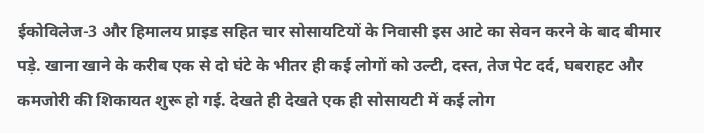ईकोविलेज-3 और हिमालय प्राइड सहित चार सोसायटियों के निवासी इस आटे का सेवन करने के बाद बीमार पड़े. खाना खाने के करीब एक से दो घंटे के भीतर ही कई लोगों को उल्टी, दस्त, तेज पेट दर्द, घबराहट और कमजोरी की शिकायत शुरू हो गई. देखते ही देखते एक ही सोसायटी में कई लोग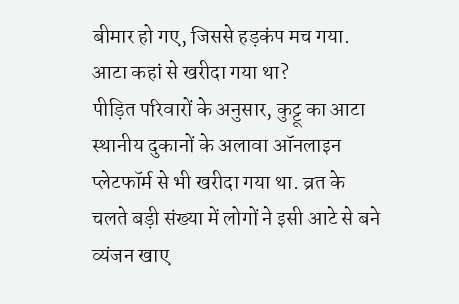बीमार हो गए, जिससे हड़कंप मच गया.
आटा कहां से खरीदा गया था?
पीड़ित परिवारों के अनुसार, कुट्टू का आटा स्थानीय दुकानों के अलावा ऑनलाइन प्लेटफॉर्म से भी खरीदा गया था. व्रत के चलते बड़ी संख्या में लोगों ने इसी आटे से बने व्यंजन खाए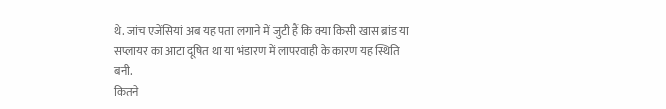थे. जांच एजेंसियां अब यह पता लगाने में जुटी हैं कि क्या किसी खास ब्रांड या सप्लायर का आटा दूषित था या भंडारण में लापरवाही के कारण यह स्थिति बनी.
कितने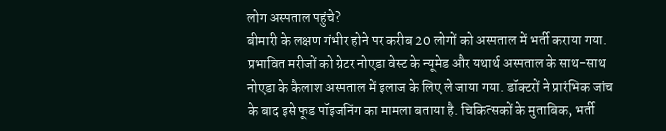लोग अस्पताल पहुंचे?
बीमारी के लक्षण गंभीर होने पर करीब 20 लोगों को अस्पताल में भर्ती कराया गया. प्रभावित मरीजों को ग्रेटर नोएडा वेस्ट के न्यूमेड और यथार्थ अस्पताल के साथ-साथ नोएडा के कैलाश अस्पताल में इलाज के लिए ले जाया गया. डॉक्टरों ने प्रारंभिक जांच के बाद इसे फूड पॉइजनिंग का मामला बताया है. चिकित्सकों के मुताबिक, भर्ती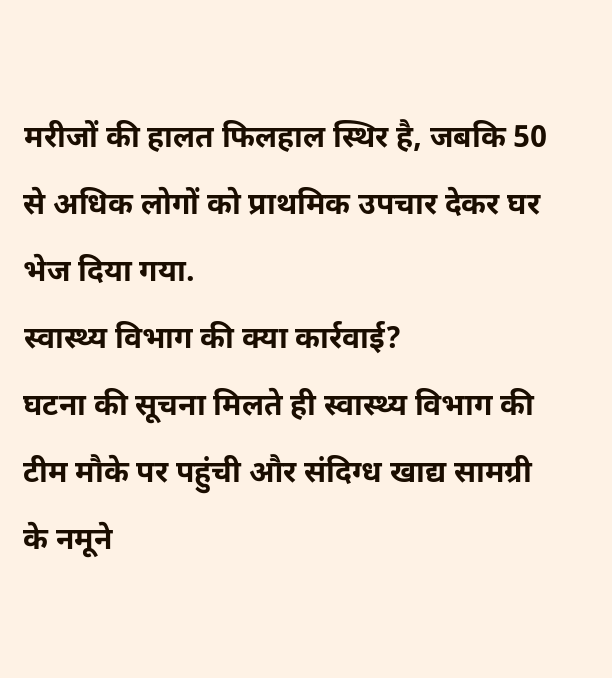मरीजों की हालत फिलहाल स्थिर है, जबकि 50 से अधिक लोगों को प्राथमिक उपचार देकर घर भेज दिया गया.
स्वास्थ्य विभाग की क्या कार्रवाई?
घटना की सूचना मिलते ही स्वास्थ्य विभाग की टीम मौके पर पहुंची और संदिग्ध खाद्य सामग्री के नमूने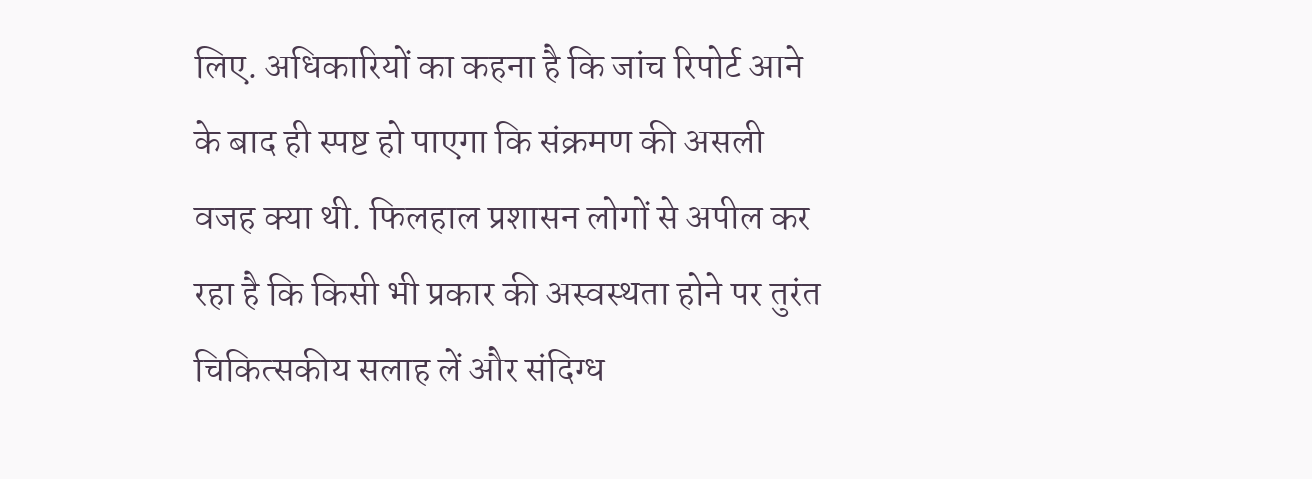लिए. अधिकारियों का कहना है कि जांच रिपोर्ट आने के बाद ही स्पष्ट हो पाएगा कि संक्रमण की असली वजह क्या थी. फिलहाल प्रशासन लोगों से अपील कर रहा है कि किसी भी प्रकार की अस्वस्थता होने पर तुरंत चिकित्सकीय सलाह लें और संदिग्ध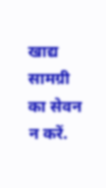खाद्य सामग्री का सेवन न करें.